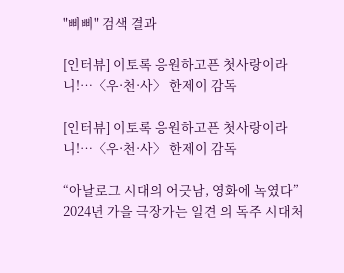"삐삐" 검색 결과

[인터뷰] 이토록 응원하고픈 첫사랑이라니!…〈우·천·사〉 한제이 감독

[인터뷰] 이토록 응원하고픈 첫사랑이라니!…〈우·천·사〉 한제이 감독

“아날로그 시대의 어긋남, 영화에 녹였다”
2024년 가을 극장가는 일견 의 독주 시대처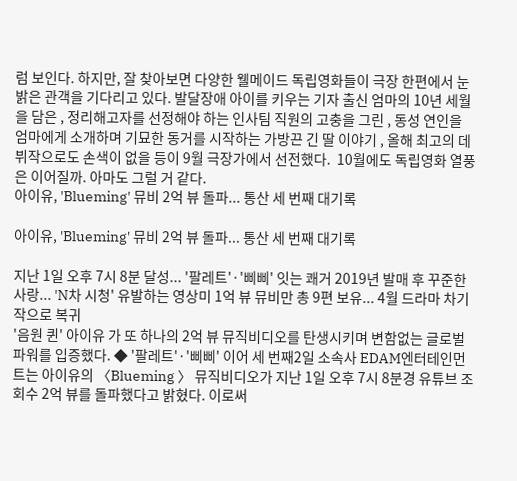럼 보인다. 하지만, 잘 찾아보면 다양한 웰메이드 독립영화들이 극장 한편에서 눈 밝은 관객을 기다리고 있다. 발달장애 아이를 키우는 기자 출신 엄마의 10년 세월을 담은 , 정리해고자를 선정해야 하는 인사팀 직원의 고충을 그린 , 동성 연인을 엄마에게 소개하며 기묘한 동거를 시작하는 가방끈 긴 딸 이야기 , 올해 최고의 데뷔작으로도 손색이 없을 등이 9월 극장가에서 선전했다.  10월에도 독립영화 열풍은 이어질까. 아마도 그럴 거 같다.
아이유, 'Blueming' 뮤비 2억 뷰 돌파... 통산 세 번째 대기록

아이유, 'Blueming' 뮤비 2억 뷰 돌파... 통산 세 번째 대기록

지난 1일 오후 7시 8분 달성... '팔레트'·'삐삐' 잇는 쾌거 2019년 발매 후 꾸준한 사랑... 'N차 시청' 유발하는 영상미 1억 뷰 뮤비만 총 9편 보유... 4월 드라마 차기작으로 복귀
'음원 퀸' 아이유 가 또 하나의 2억 뷰 뮤직비디오를 탄생시키며 변함없는 글로벌 파워를 입증했다. ◆ '팔레트'·'삐삐' 이어 세 번째2일 소속사 EDAM엔터테인먼트는 아이유의 〈Blueming 〉 뮤직비디오가 지난 1일 오후 7시 8분경 유튜브 조회수 2억 뷰를 돌파했다고 밝혔다. 이로써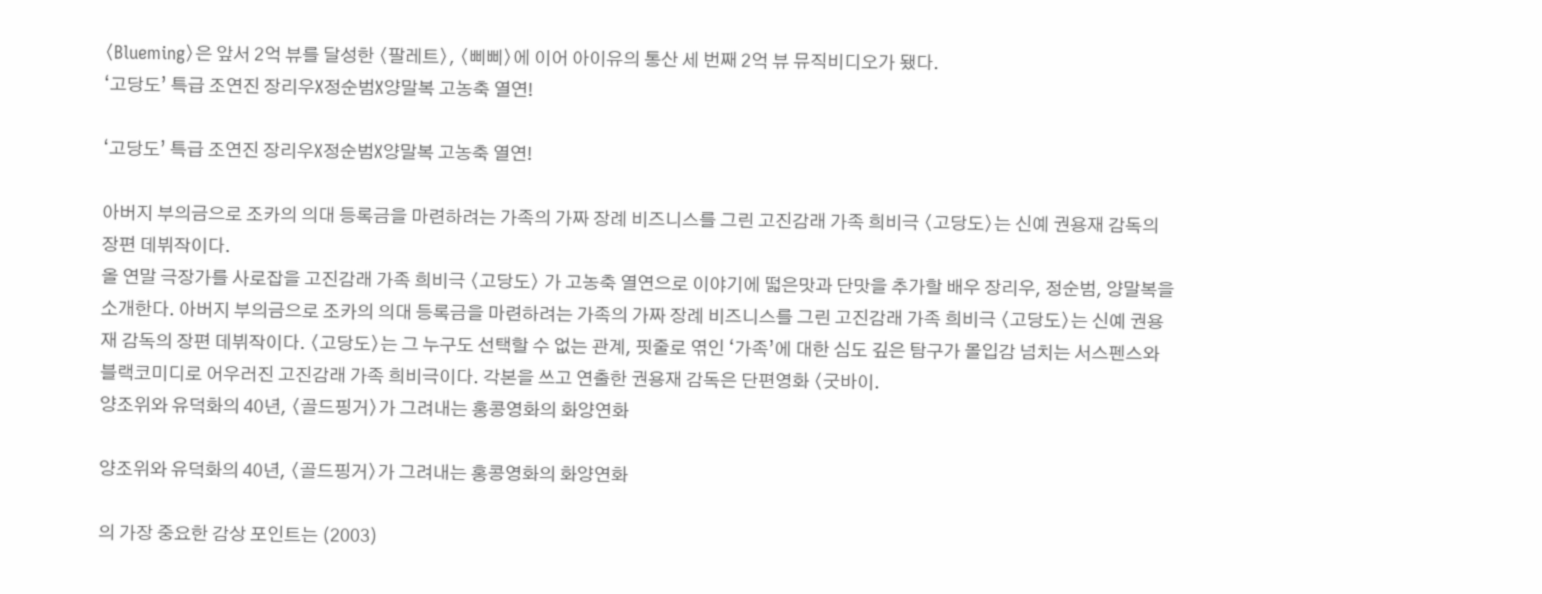〈Blueming〉은 앞서 2억 뷰를 달성한 〈팔레트〉, 〈삐삐〉에 이어 아이유의 통산 세 번째 2억 뷰 뮤직비디오가 됐다.
‘고당도’ 특급 조연진 장리우X정순범X양말복 고농축 열연!

‘고당도’ 특급 조연진 장리우X정순범X양말복 고농축 열연!

아버지 부의금으로 조카의 의대 등록금을 마련하려는 가족의 가짜 장례 비즈니스를 그린 고진감래 가족 희비극 〈고당도〉는 신예 권용재 감독의 장편 데뷔작이다.
올 연말 극장가를 사로잡을 고진감래 가족 희비극 〈고당도〉 가 고농축 열연으로 이야기에 떫은맛과 단맛을 추가할 배우 장리우, 정순범, 양말복을 소개한다. 아버지 부의금으로 조카의 의대 등록금을 마련하려는 가족의 가짜 장례 비즈니스를 그린 고진감래 가족 희비극 〈고당도〉는 신예 권용재 감독의 장편 데뷔작이다. 〈고당도〉는 그 누구도 선택할 수 없는 관계, 핏줄로 엮인 ‘가족’에 대한 심도 깊은 탐구가 몰입감 넘치는 서스펜스와 블랙코미디로 어우러진 고진감래 가족 희비극이다. 각본을 쓰고 연출한 권용재 감독은 단편영화 〈굿바이.
양조위와 유덕화의 40년, 〈골드핑거〉가 그려내는 홍콩영화의 화양연화

양조위와 유덕화의 40년, 〈골드핑거〉가 그려내는 홍콩영화의 화양연화

의 가장 중요한 감상 포인트는 (2003)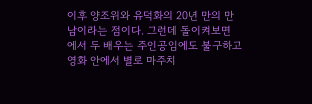이후 양조위와 유덕화의 20년 만의 만남이라는 점이다. 그런데 돌이켜보면 에서 두 배우는 주인공임에도 불구하고 영화 안에서 별로 마주치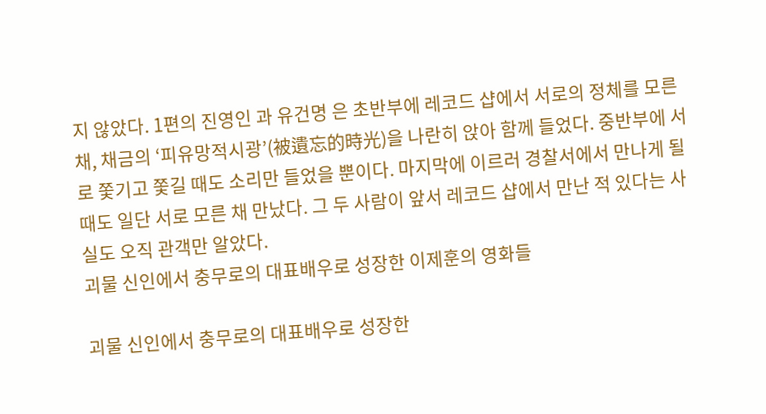지 않았다. 1편의 진영인 과 유건명 은 초반부에 레코드 샵에서 서로의 정체를 모른 채, 채금의 ‘피유망적시광’(被遺忘的時光)을 나란히 앉아 함께 들었다. 중반부에 서로 쫓기고 쫓길 때도 소리만 들었을 뿐이다. 마지막에 이르러 경찰서에서 만나게 될 때도 일단 서로 모른 채 만났다. 그 두 사람이 앞서 레코드 샵에서 만난 적 있다는 사실도 오직 관객만 알았다.
괴물 신인에서 충무로의 대표배우로 성장한 이제훈의 영화들

괴물 신인에서 충무로의 대표배우로 성장한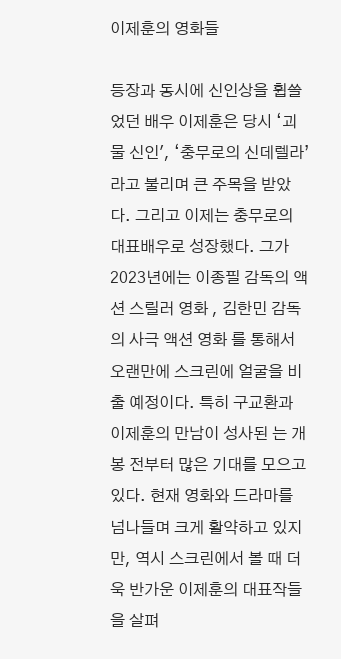이제훈의 영화들

등장과 동시에 신인상을 휩쓸었던 배우 이제훈은 당시 ‘괴물 신인', ‘충무로의 신데렐라’라고 불리며 큰 주목을 받았다. 그리고 이제는 충무로의 대표배우로 성장했다. 그가 2023년에는 이종필 감독의 액션 스릴러 영화 , 김한민 감독의 사극 액션 영화 를 통해서 오랜만에 스크린에 얼굴을 비출 예정이다. 특히 구교환과 이제훈의 만남이 성사된 는 개봉 전부터 많은 기대를 모으고 있다. 현재 영화와 드라마를 넘나들며 크게 활약하고 있지만, 역시 스크린에서 볼 때 더욱 반가운 이제훈의 대표작들을 살펴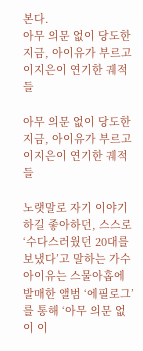본다.
아무 의문 없이 당도한 지금, 아이유가 부르고 이지은이 연기한 궤적들

아무 의문 없이 당도한 지금, 아이유가 부르고 이지은이 연기한 궤적들

노랫말로 자기 이야기 하길 좋아하던, 스스로 ‘수다스러웠던 20대를 보냈다’고 말하는 가수 아이유는 스물아홉에 발매한 앨범 ‘에필로그’를 통해 ‘아무 의문 없이 이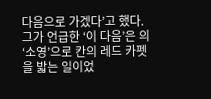다음으로 가겠다’고 했다. 그가 언급한 ‘이 다음’은 의 ‘소영’으로 칸의 레드 카펫을 밟는 일이었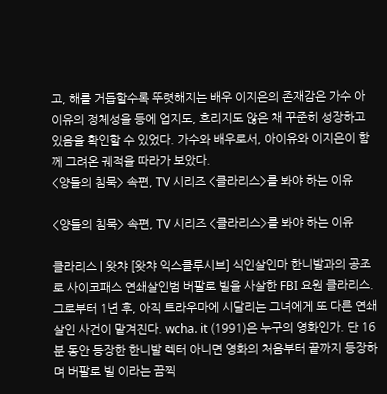고, 해를 거듭할수록 뚜렷해지는 배우 이지은의 존재감은 가수 아이유의 정체성을 등에 업지도, 흐리지도 않은 채 꾸준히 성장하고 있음을 확인할 수 있었다. 가수와 배우로서, 아이유와 이지은이 함께 그려온 궤적을 따라가 보았다.
<양들의 침묵> 속편, TV 시리즈 <클라리스>를 봐야 하는 이유

<양들의 침묵> 속편, TV 시리즈 <클라리스>를 봐야 하는 이유

클라리스 | 왓챠 [왓챠 익스클루시브] 식인살인마 한니발과의 공조로 사이코패스 연쇄살인범 버팔로 빌을 사살한 FBI 요원 클라리스. 그로부터 1년 후, 아직 트라우마에 시달리는 그녀에게 또 다른 연쇄살인 사건이 맡겨진다. wcha. it (1991)은 누구의 영화인가. 단 16분 동안 등장한 한니발 렉터 아니면 영화의 처음부터 끝까지 등장하며 버팔로 빌 이라는 끔찍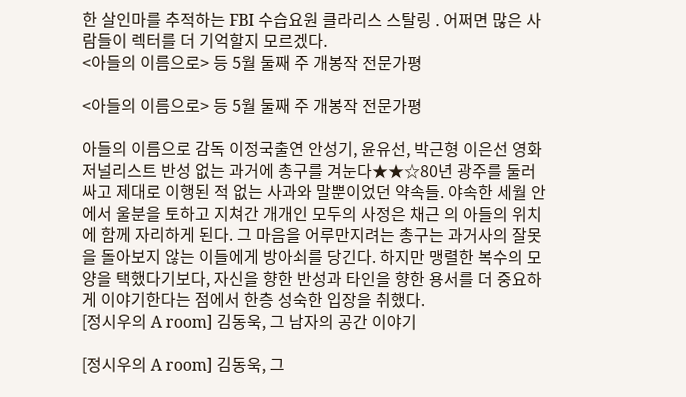한 살인마를 추적하는 FBI 수습요원 클라리스 스탈링 . 어쩌면 많은 사람들이 렉터를 더 기억할지 모르겠다.
<아들의 이름으로> 등 5월 둘째 주 개봉작 전문가평

<아들의 이름으로> 등 5월 둘째 주 개봉작 전문가평

아들의 이름으로 감독 이정국출연 안성기, 윤유선, 박근형 이은선 영화 저널리스트 반성 없는 과거에 총구를 겨눈다★★☆80년 광주를 둘러싸고 제대로 이행된 적 없는 사과와 말뿐이었던 약속들. 야속한 세월 안에서 울분을 토하고 지쳐간 개개인 모두의 사정은 채근 의 아들의 위치에 함께 자리하게 된다. 그 마음을 어루만지려는 총구는 과거사의 잘못을 돌아보지 않는 이들에게 방아쇠를 당긴다. 하지만 맹렬한 복수의 모양을 택했다기보다, 자신을 향한 반성과 타인을 향한 용서를 더 중요하게 이야기한다는 점에서 한층 성숙한 입장을 취했다.
[정시우의 A room] 김동욱, 그 남자의 공간 이야기

[정시우의 A room] 김동욱, 그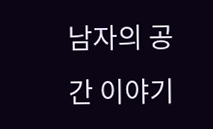남자의 공간 이야기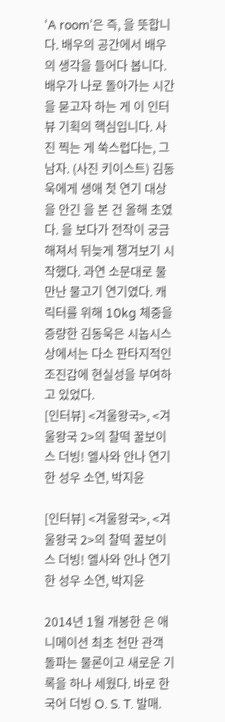‘A room’은 즉, 을 뜻합니다. 배우의 공간에서 배우의 생각을 들어다 봅니다. 배우가 나로 돌아가는 시간을 묻고자 하는 게 이 인터뷰 기획의 핵심입니다. 사진 찍는 게 쑥스럽다는, 그 남자. (사진 키이스트) 김동욱에게 생애 첫 연기 대상을 안긴 을 본 건 올해 초였다. 을 보다가 전작이 궁금해져서 뒤늦게 챙겨보기 시작했다. 과연 소문대로 물 만난 물고기 연기였다. 캐릭터를 위해 10kg 체중을 증량한 김동욱은 시놉시스 상에서는 다소 판타지적인 조진갑에 현실성을 부여하고 있었다.
[인터뷰] <겨울왕국>, <겨울왕국 2>의 찰떡 꿀보이스 더빙! 엘사와 안나 연기한 성우 소연, 박지윤

[인터뷰] <겨울왕국>, <겨울왕국 2>의 찰떡 꿀보이스 더빙! 엘사와 안나 연기한 성우 소연, 박지윤

2014년 1월 개봉한 은 애니메이션 최초 천만 관객 돌파는 물론이고 새로운 기록을 하나 세웠다. 바로 한국어 더빙 O. S. T. 발매.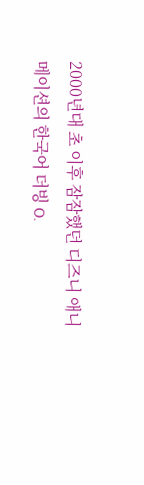2000년대 초 이후 잠잠했던 디즈니 애니메이션의 한국어 더빙 O.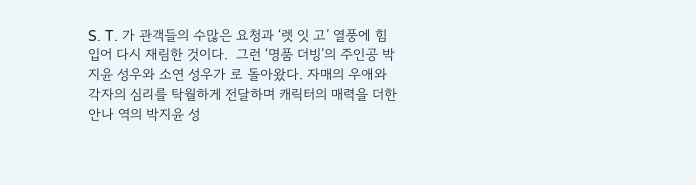S. T. 가 관객들의 수많은 요청과 ‘렛 잇 고’ 열풍에 힘입어 다시 재림한 것이다.  그런 ‘명품 더빙’의 주인공 박지윤 성우와 소연 성우가 로 돌아왔다. 자매의 우애와 각자의 심리를 탁월하게 전달하며 캐릭터의 매력을 더한 안나 역의 박지윤 성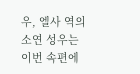우, 엘사 역의 소연 성우는 이번 속편에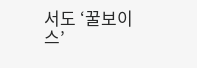서도 ‘꿀보이스’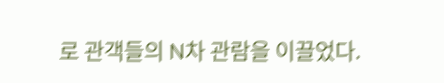로 관객들의 N차 관람을 이끌었다.